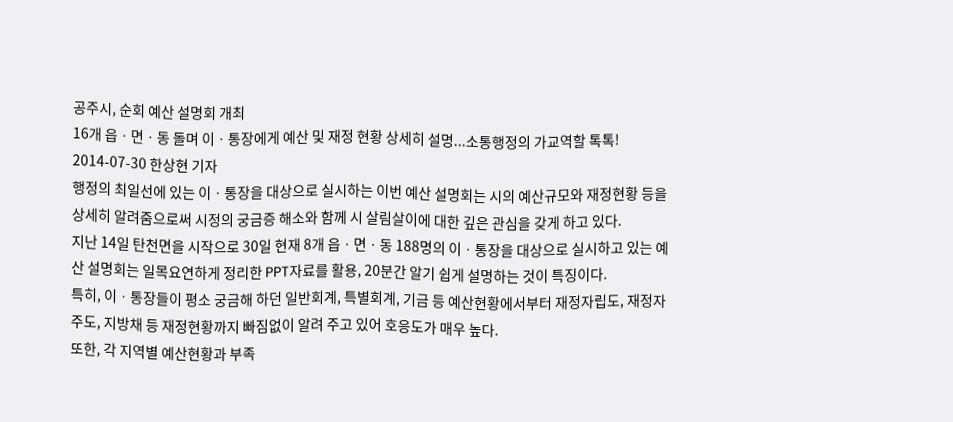공주시, 순회 예산 설명회 개최
16개 읍ㆍ면ㆍ동 돌며 이ㆍ통장에게 예산 및 재정 현황 상세히 설명...소통행정의 가교역할 톡톡!
2014-07-30 한상현 기자
행정의 최일선에 있는 이ㆍ통장을 대상으로 실시하는 이번 예산 설명회는 시의 예산규모와 재정현황 등을 상세히 알려줌으로써 시정의 궁금증 해소와 함께 시 살림살이에 대한 깊은 관심을 갖게 하고 있다.
지난 14일 탄천면을 시작으로 30일 현재 8개 읍ㆍ면ㆍ동 188명의 이ㆍ통장을 대상으로 실시하고 있는 예산 설명회는 일목요연하게 정리한 PPT자료를 활용, 20분간 알기 쉽게 설명하는 것이 특징이다.
특히, 이ㆍ통장들이 평소 궁금해 하던 일반회계, 특별회계, 기금 등 예산현황에서부터 재정자립도, 재정자주도, 지방채 등 재정현황까지 빠짐없이 알려 주고 있어 호응도가 매우 높다.
또한, 각 지역별 예산현황과 부족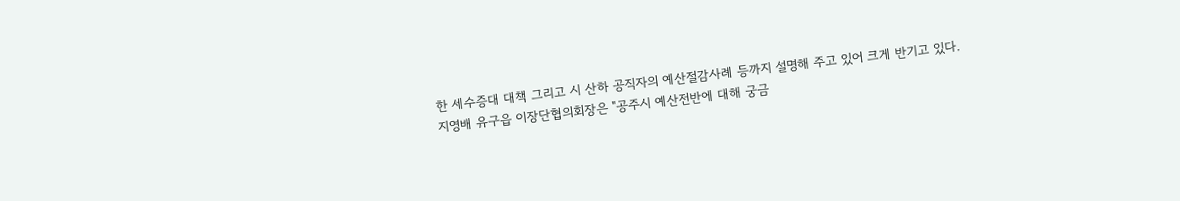한 세수증대 대책 그리고 시 산하 공직자의 예산절감사례 등까지 설명해 주고 있어 크게 반기고 있다.
지영배 유구읍 이장단협의회장은 "공주시 예산전반에 대해 궁금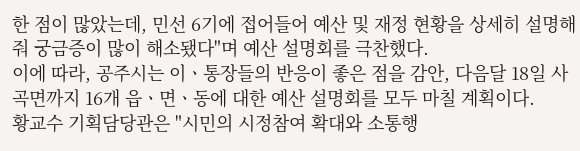한 점이 많았는데, 민선 6기에 접어들어 예산 및 재정 현황을 상세히 설명해 줘 궁금증이 많이 해소됐다"며 예산 설명회를 극찬했다.
이에 따라, 공주시는 이ㆍ통장들의 반응이 좋은 점을 감안, 다음달 18일 사곡면까지 16개 읍ㆍ면ㆍ동에 대한 예산 설명회를 모두 마칠 계획이다.
황교수 기획담당관은 "시민의 시정참여 확대와 소통행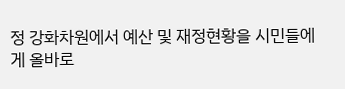정 강화차원에서 예산 및 재정현황을 시민들에게 올바로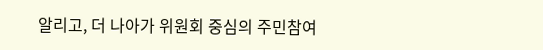알리고, 더 나아가 위원회 중심의 주민참여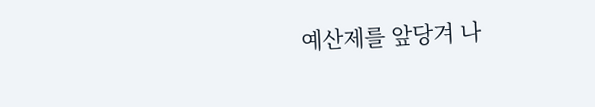예산제를 앞당겨 나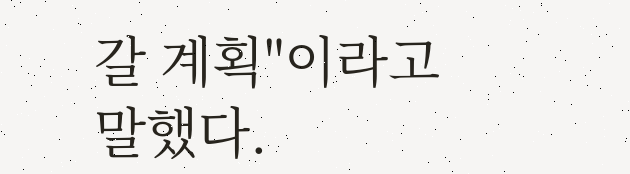갈 계획"이라고 말했다.